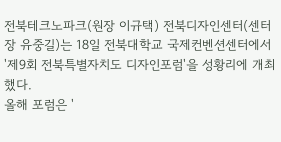전북테크노파크(원장 이규택) 전북디자인센터(센터장 유중길)는 18일 전북대학교 국제컨벤션센터에서 '제9회 전북특별자치도 디자인포럼'을 성황리에 개최했다.
올해 포럼은 '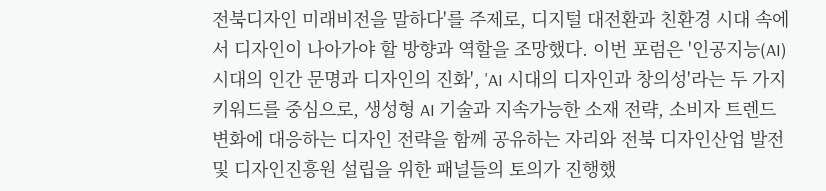전북디자인 미래비전을 말하다'를 주제로, 디지털 대전환과 친환경 시대 속에서 디자인이 나아가야 할 방향과 역할을 조망했다. 이번 포럼은 '인공지능(AI) 시대의 인간 문명과 디자인의 진화', 'AI 시대의 디자인과 창의성'라는 두 가지 키워드를 중심으로, 생성형 AI 기술과 지속가능한 소재 전략, 소비자 트렌드 변화에 대응하는 디자인 전략을 함께 공유하는 자리와 전북 디자인산업 발전 및 디자인진흥원 설립을 위한 패널들의 토의가 진행했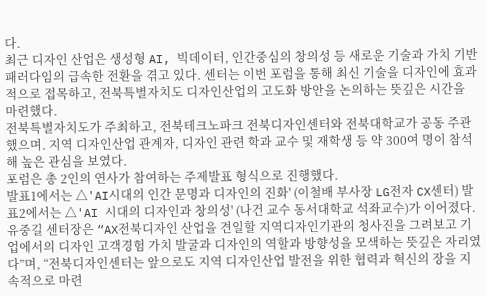다.
최근 디자인 산업은 생성형 AI, 빅데이터, 인간중심의 창의성 등 새로운 기술과 가치 기반 패러다임의 급속한 전환을 겪고 있다. 센터는 이번 포럼을 통해 최신 기술을 디자인에 효과적으로 접목하고, 전북특별자치도 디자인산업의 고도화 방안을 논의하는 뜻깊은 시간을 마련했다.
전북특별자치도가 주최하고, 전북테크노파크 전북디자인센터와 전북대학교가 공동 주관했으며. 지역 디자인산업 관계자, 디자인 관련 학과 교수 및 재학생 등 약 300여 명이 참석해 높은 관심을 보였다.
포럼은 총 2인의 연사가 참여하는 주제발표 형식으로 진행했다.
발표1에서는 △'AI시대의 인간 문명과 디자인의 진화' (이철배 부사장 LG전자 CX센터) 발표2에서는 △'AI 시대의 디자인과 창의성' (나건 교수 동서대학교 석좌교수)가 이어졌다.
유중길 센터장은 “AX전북디자인 산업을 견일할 지역디자인기관의 청사진을 그려보고 기업에서의 디자인 고객경험 가치 발굴과 디자인의 역할과 방향성을 모색하는 뜻깊은 자리였다”며, “전북디자인센터는 앞으로도 지역 디자인산업 발전을 위한 협력과 혁신의 장을 지속적으로 마련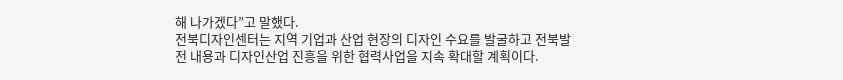해 나가겠다”고 말했다.
전북디자인센터는 지역 기업과 산업 현장의 디자인 수요를 발굴하고 전북발전 내용과 디자인산업 진흥을 위한 협력사업을 지속 확대할 계획이다.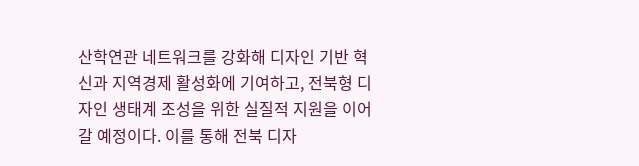산학연관 네트워크를 강화해 디자인 기반 혁신과 지역경제 활성화에 기여하고, 전북형 디자인 생태계 조성을 위한 실질적 지원을 이어갈 예정이다. 이를 통해 전북 디자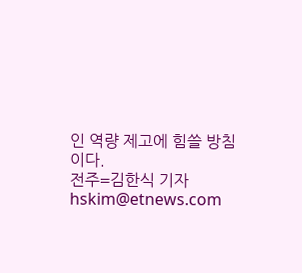인 역량 제고에 힘쓸 방침이다.
전주=김한식 기자 hskim@etnews.com